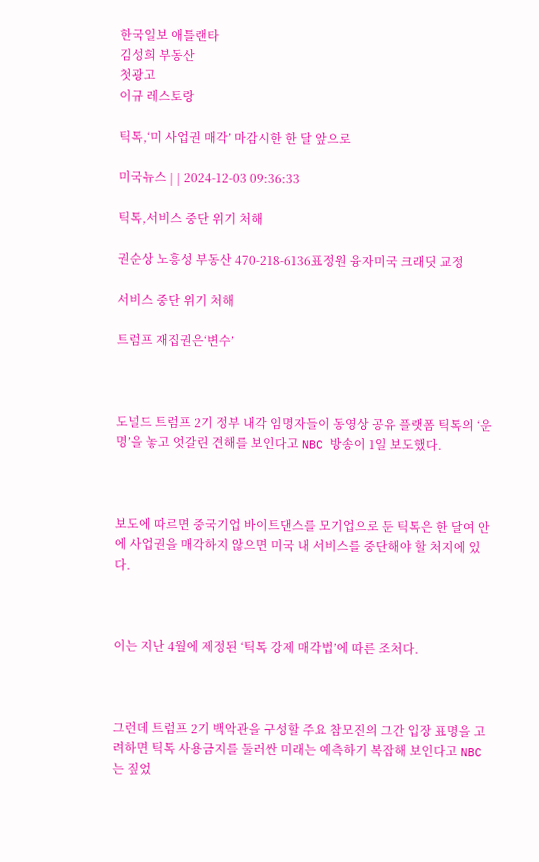한국일보 애틀랜타
김성희 부동산
첫광고
이규 레스토랑

틱톡,‘미 사업권 매각’ 마감시한 한 달 앞으로

미국뉴스 | | 2024-12-03 09:36:33

틱톡,서비스 중단 위기 처해

권순상 노흥성 부동산 470-218-6136표정원 융자미국 크래딧 교정

서비스 중단 위기 처해

트럼프 재집권은‘변수’



도널드 트럼프 2기 정부 내각 임명자들이 동영상 공유 플랫폼 틱톡의 ‘운명’을 놓고 엇갈린 견해를 보인다고 NBC 방송이 1일 보도했다.



보도에 따르면 중국기업 바이트댄스를 모기업으로 둔 틱톡은 한 달여 안에 사업권을 매각하지 않으면 미국 내 서비스를 중단해야 할 처지에 있다.



이는 지난 4월에 제정된 ‘틱톡 강제 매각법’에 따른 조처다.



그런데 트럼프 2기 백악관을 구성할 주요 참모진의 그간 입장 표명을 고려하면 틱톡 사용금지를 둘러싼 미래는 예측하기 복잡해 보인다고 NBC는 짚었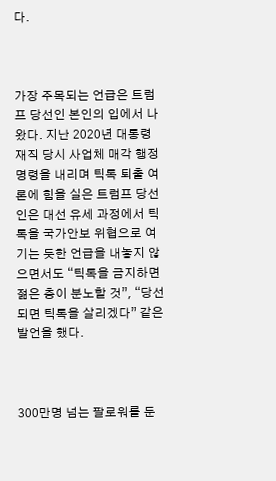다.



가장 주목되는 언급은 트럼프 당선인 본인의 입에서 나왔다. 지난 2020년 대통령 재직 당시 사업체 매각 행정명령을 내리며 틱톡 퇴출 여론에 힘을 실은 트럼프 당선인은 대선 유세 과정에서 틱톡을 국가안보 위협으로 여기는 듯한 언급을 내놓지 않으면서도 “틱톡을 금지하면 젊은 층이 분노할 것”, “당선되면 틱톡을 살리겠다” 같은 발언을 했다.



300만명 넘는 팔로워를 둔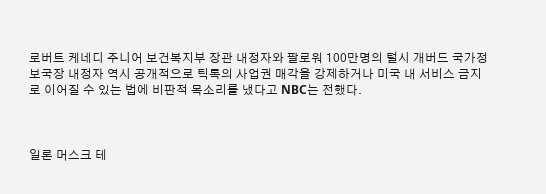로버트 케네디 주니어 보건복지부 장관 내정자와 팔로워 100만명의 털시 개버드 국가정보국장 내정자 역시 공개적으로 틱톡의 사업권 매각을 강제하거나 미국 내 서비스 금지로 이어질 수 있는 법에 비판적 목소리를 냈다고 NBC는 전했다.



일론 머스크 테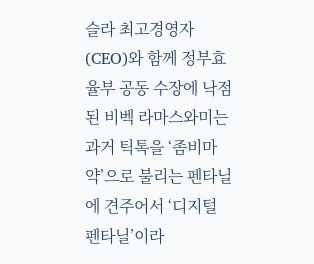슬라 최고경영자(CEO)와 함께 정부효율부 공동 수장에 낙점된 비벡 라마스와미는 과거 틱톡을 ‘좀비마약’으로 불리는 펜타닐에 견주어서 ‘디지털 펜타닐’이라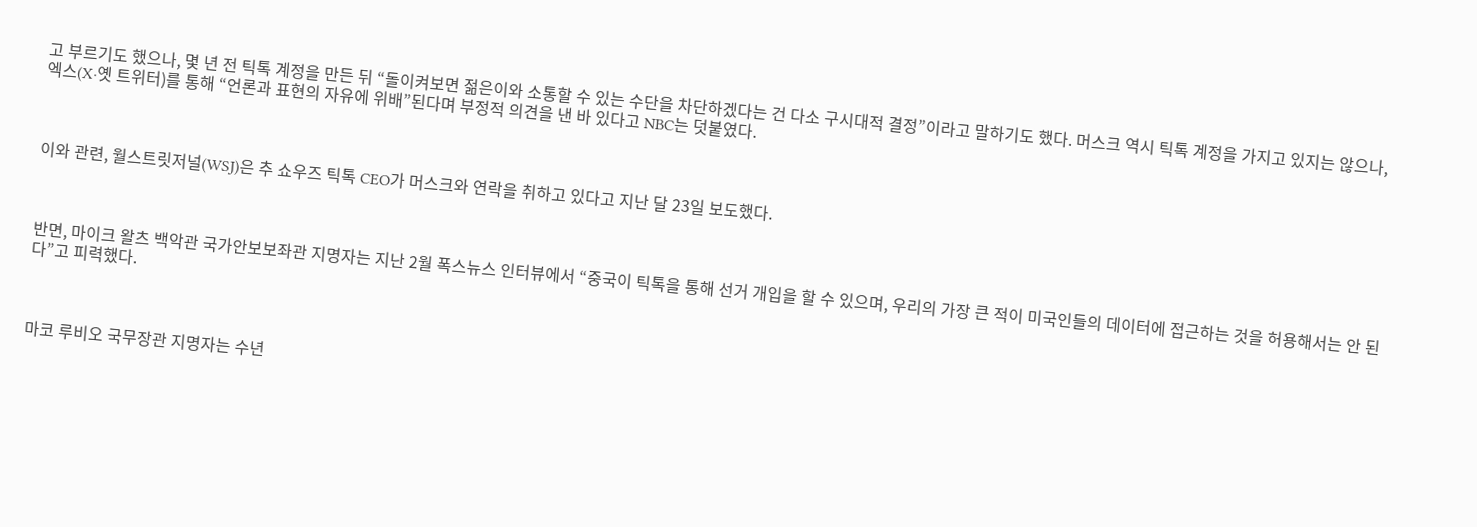고 부르기도 했으나, 몇 년 전 틱톡 계정을 만든 뒤 “돌이켜보면 젊은이와 소통할 수 있는 수단을 차단하겠다는 건 다소 구시대적 결정”이라고 말하기도 했다. 머스크 역시 틱톡 계정을 가지고 있지는 않으나, 엑스(X·옛 트위터)를 통해 “언론과 표현의 자유에 위배”된다며 부정적 의견을 낸 바 있다고 NBC는 덧붙였다.



이와 관련, 월스트릿저널(WSJ)은 추 쇼우즈 틱톡 CEO가 머스크와 연락을 취하고 있다고 지난 달 23일 보도했다.



반면, 마이크 왈츠 백악관 국가안보보좌관 지명자는 지난 2월 폭스뉴스 인터뷰에서 “중국이 틱톡을 통해 선거 개입을 할 수 있으며, 우리의 가장 큰 적이 미국인들의 데이터에 접근하는 것을 허용해서는 안 된다”고 피력했다.



마코 루비오 국무장관 지명자는 수년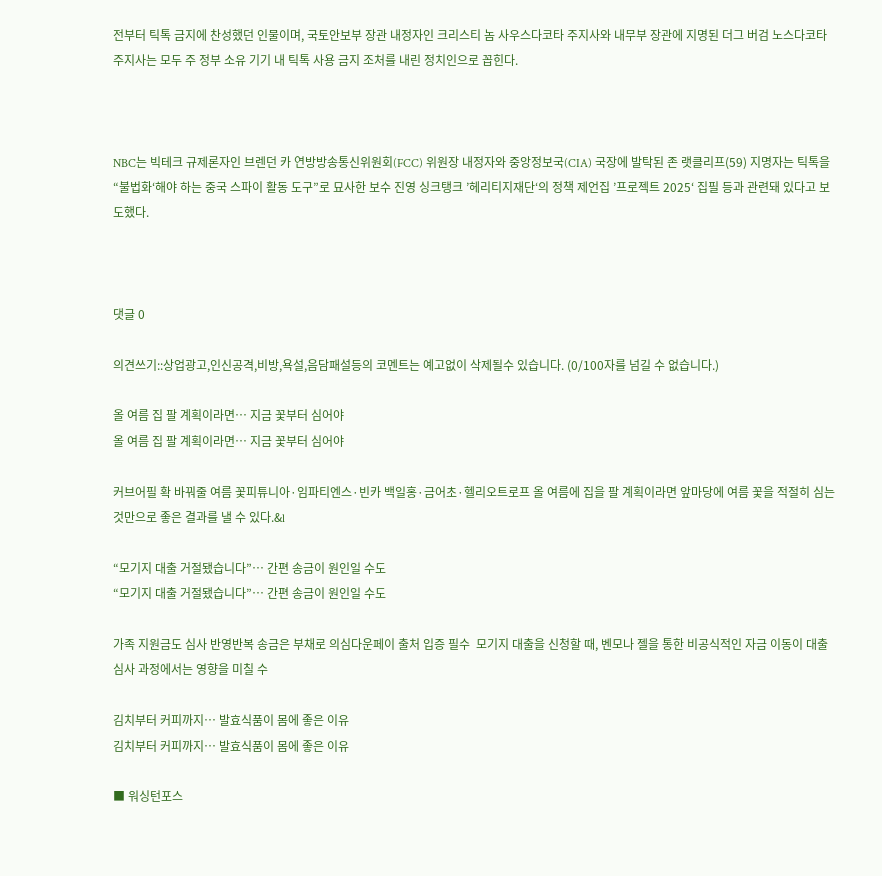전부터 틱톡 금지에 찬성했던 인물이며, 국토안보부 장관 내정자인 크리스티 놈 사우스다코타 주지사와 내무부 장관에 지명된 더그 버검 노스다코타 주지사는 모두 주 정부 소유 기기 내 틱톡 사용 금지 조처를 내린 정치인으로 꼽힌다.



NBC는 빅테크 규제론자인 브렌던 카 연방방송통신위원회(FCC) 위원장 내정자와 중앙정보국(CIA) 국장에 발탁된 존 랫클리프(59) 지명자는 틱톡을 “불법화‘해야 하는 중국 스파이 활동 도구”로 묘사한 보수 진영 싱크탱크 ’헤리티지재단‘의 정책 제언집 ’프로젝트 2025‘ 집필 등과 관련돼 있다고 보도했다.



댓글 0

의견쓰기::상업광고,인신공격,비방,욕설,음담패설등의 코멘트는 예고없이 삭제될수 있습니다. (0/100자를 넘길 수 없습니다.)

올 여름 집 팔 계획이라면… 지금 꽃부터 심어야
올 여름 집 팔 계획이라면… 지금 꽃부터 심어야

커브어필 확 바꿔줄 여름 꽃피튜니아·임파티엔스·빈카 백일홍·금어초·헬리오트로프 올 여름에 집을 팔 계획이라면 앞마당에 여름 꽃을 적절히 심는 것만으로 좋은 결과를 낼 수 있다.&l

“모기지 대출 거절됐습니다”… 간편 송금이 원인일 수도
“모기지 대출 거절됐습니다”… 간편 송금이 원인일 수도

가족 지원금도 심사 반영반복 송금은 부채로 의심다운페이 출처 입증 필수  모기지 대출을 신청할 때, 벤모나 젤을 통한 비공식적인 자금 이동이 대출 심사 과정에서는 영향을 미칠 수

김치부터 커피까지… 발효식품이 몸에 좋은 이유
김치부터 커피까지… 발효식품이 몸에 좋은 이유

■ 워싱턴포스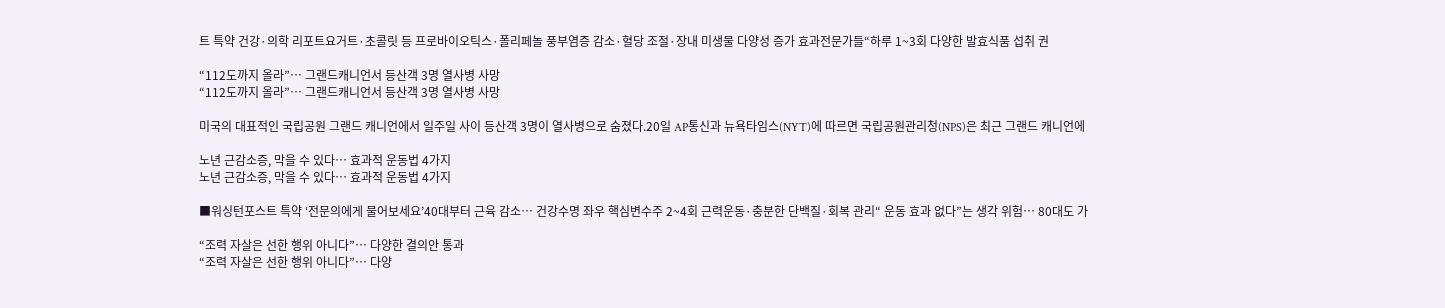트 특약 건강·의학 리포트요거트·초콜릿 등 프로바이오틱스·폴리페놀 풍부염증 감소·혈당 조절·장내 미생물 다양성 증가 효과전문가들“하루 1~3회 다양한 발효식품 섭취 권

“112도까지 올라”… 그랜드캐니언서 등산객 3명 열사병 사망
“112도까지 올라”… 그랜드캐니언서 등산객 3명 열사병 사망

미국의 대표적인 국립공원 그랜드 캐니언에서 일주일 사이 등산객 3명이 열사병으로 숨졌다.20일 AP통신과 뉴욕타임스(NYT)에 따르면 국립공원관리청(NPS)은 최근 그랜드 캐니언에

노년 근감소증, 막을 수 있다… 효과적 운동법 4가지
노년 근감소증, 막을 수 있다… 효과적 운동법 4가지

■워싱턴포스트 특약 ‘전문의에게 물어보세요’40대부터 근육 감소… 건강수명 좌우 핵심변수주 2~4회 근력운동·충분한 단백질·회복 관리“ 운동 효과 없다”는 생각 위험… 80대도 가

“조력 자살은 선한 행위 아니다”… 다양한 결의안 통과
“조력 자살은 선한 행위 아니다”… 다양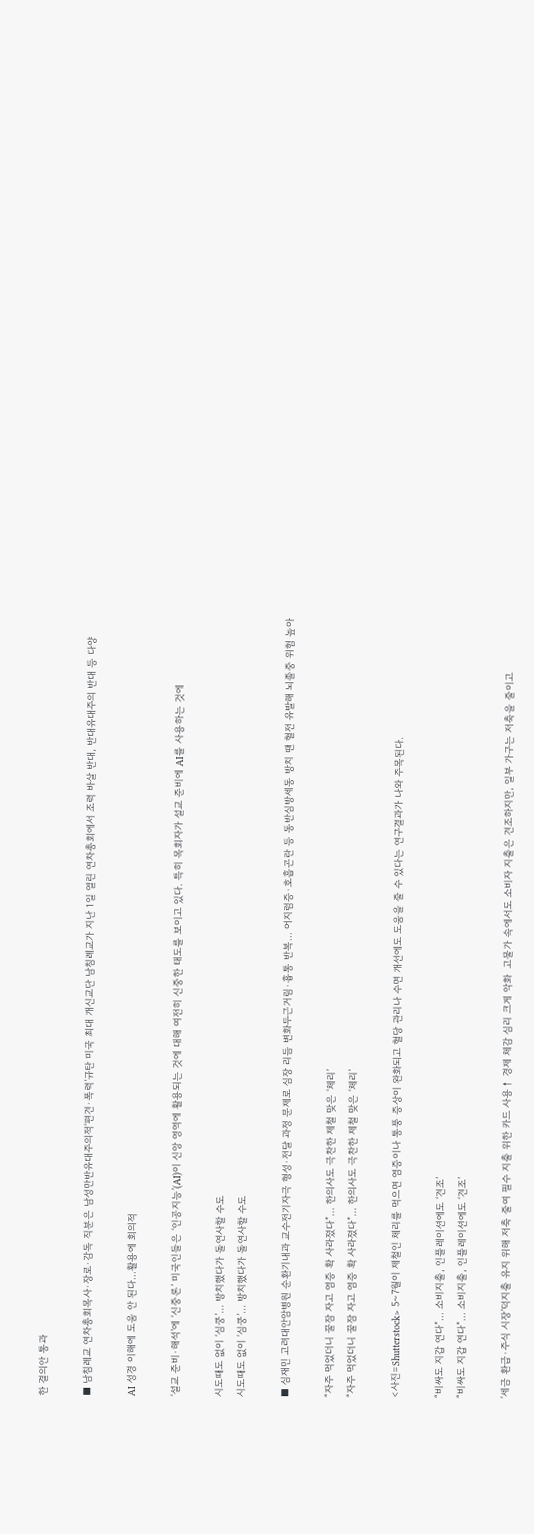한 결의안 통과

■ 남침례교 연차총회목사·장로·감독 직분은 남성만반유대주의적‘편견·폭력’규탄 미국 최대 개신교단 남침례교가 지난 1일 열린 연차총회에서 조력 바살 반대, 반대유대주의 반대 등 다양

AI 성경 이해에 도움 안 된다…활용에 회의적

‘설교 준비·해석’에 ‘신중론’ 미국인들은 ‘인공지능’(AI)이 신앙 영역에 활용되는 것에 대해 여전히 신중한 태도를 보이고 있다. 특히 목회자가 설교 준비에 AI를 사용하는 것에

시도때도 없이 ‘심쿵’… 방치했다가 돌연사할 수도
시도때도 없이 ‘심쿵’… 방치했다가 돌연사할 수도

■ 심재민 고려대안암병원 순환기내과 교수전기자극 형성·전달 과정 문제로 심장 리듬 변화두근거림·흉통 반복… 어지럼증·호흡곤란 등 동반심방세동 방치 땐 혈전 유발해 뇌졸중 위험 높아

“자주 먹었더니 꿀잠 자고 염증 확 사라졌다”… 한의사도 극찬한 제철 맞은 ‘체리’
“자주 먹었더니 꿀잠 자고 염증 확 사라졌다”… 한의사도 극찬한 제철 맞은 ‘체리’

<사진=Shutterstock> 5~7월이 제철인 체리를 먹으면 염증이나 통풍 증상이 완화되고 혈당 관리나 수면 개선에도 도움을 줄 수 있다는 연구결과가 나와 주목된다.

“비싸도 지갑 연다”… 소비지출, 인플레이션에도 ‘견조’
“비싸도 지갑 연다”… 소비지출, 인플레이션에도 ‘견조’

‘세금 환급·주식 시장’덕지출 유지 위해 저축 줄여 필수 지출 위한 카드 사용↑ 경제 체감 심리 크게 악화  고물가 속에서도 소비자 지출은 견조하지만, 일부 가구는 저축을 줄이고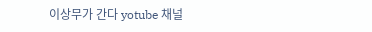이상무가 간다 yotube 채널